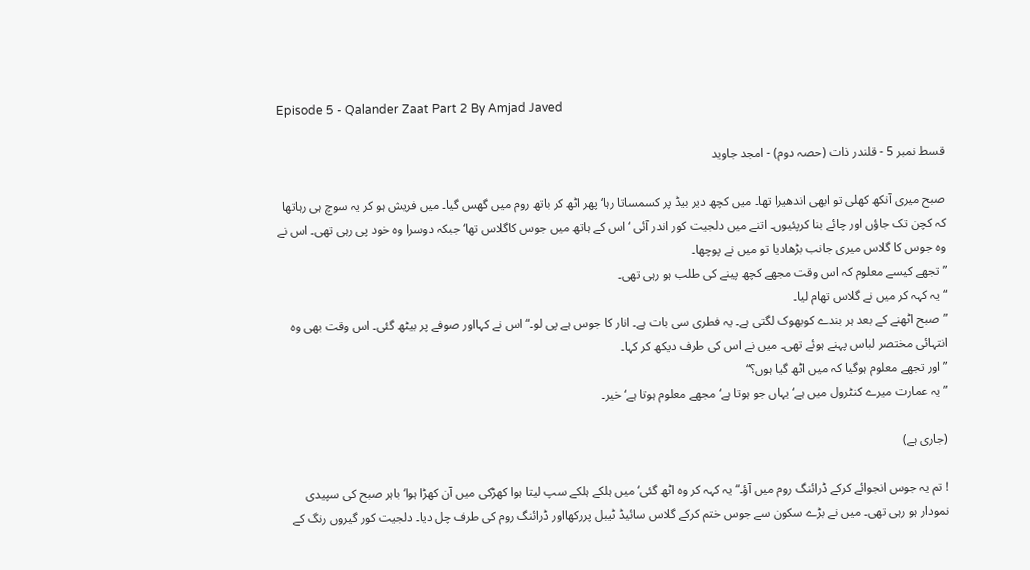Episode 5 - Qalander Zaat Part 2 By Amjad Javed

قسط نمبر 5 - قلندر ذات (حصہ دوم) - امجد جاوید

صبح میری آنکھ کھلی تو ابھی اندھیرا تھا۔ میں کچھ دیر بیڈ پر کسمساتا رہا‘ پھر اٹھ کر باتھ روم میں گھس گیا۔ میں فریش ہو کر یہ سوچ ہی رہاتھا کہ کچن تک جاؤں اور چائے بنا کرپئیوں۔ اتنے میں دلجیت کور اندر آئی ‘ اس کے ہاتھ میں جوس کاگلاس تھا‘ جبکہ دوسرا وہ خود پی رہی تھی۔ اس نے وہ جوس کا گلاس میری جانب بڑھادیا تو میں نے پوچھا۔
”تجھے کیسے معلوم کہ اس وقت مجھے کچھ پینے کی طلب ہو رہی تھی۔
“ یہ کہہ کر میں نے گلاس تھام لیا۔
”صبح اٹھنے کے بعد ہر بندے کوبھوک لگتی ہے۔ یہ فطری سی بات ہے۔ انار کا جوس ہے پی لو۔“ اس نے کہااور صوفے پر بیٹھ گئی۔ اس وقت بھی وہ انتہائی مختصر لباس پہنے ہوئے تھی۔ میں نے اس کی طرف دیکھ کر کہا۔
”اور تجھے معلوم ہوگیا کہ میں اٹھ گیا ہوں؟“
”یہ عمارت میرے کنٹرول میں ہے‘ یہاں جو ہوتا ہے‘ مجھے معلوم ہوتا ہے‘ خیر۔

(جاری ہے)

! تم یہ جوس انجوائے کرکے ڈرائنگ روم میں آؤ۔“ یہ کہہ کر وہ اٹھ گئی‘ میں ہلکے ہلکے سپ لیتا ہوا کھڑکی میں آن کھڑا ہوا‘ باہر صبح کی سپیدی نمودار ہو رہی تھی۔ میں نے بڑے سکون سے جوس ختم کرکے گلاس سائیڈ ٹیبل پررکھااور ڈرائنگ روم کی طرف چل دیا۔ دلجیت کور گیروں رنگ کے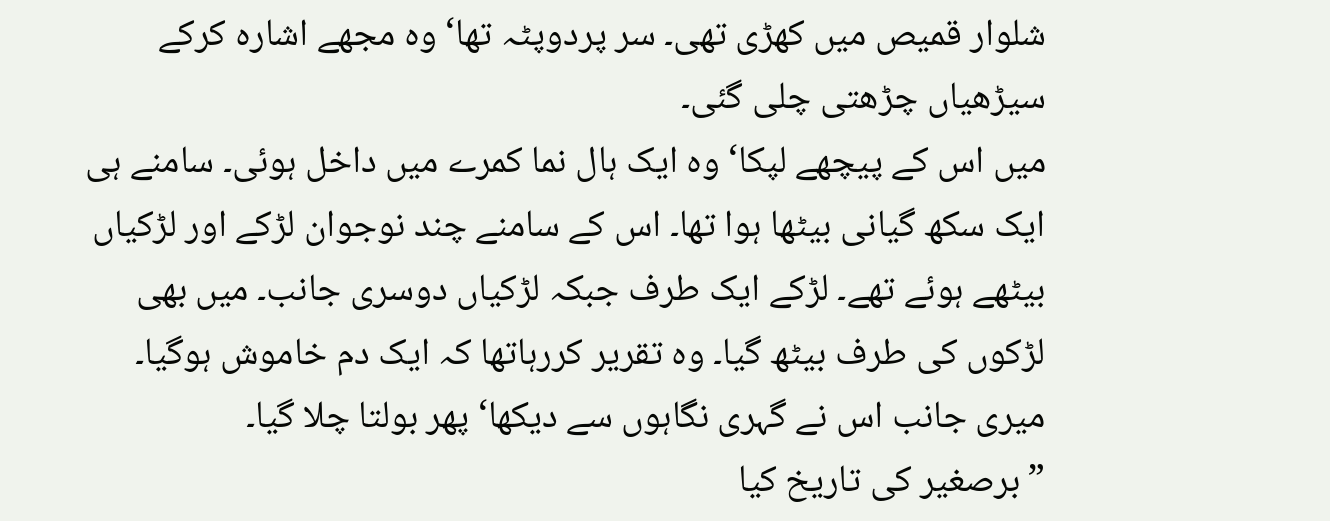شلوار قمیص میں کھڑی تھی۔ سر پردوپٹہ تھا‘ وہ مجھے اشارہ کرکے سیڑھیاں چڑھتی چلی گئی۔
میں اس کے پیچھے لپکا‘ وہ ایک ہال نما کمرے میں داخل ہوئی۔ سامنے ہی ایک سکھ گیانی بیٹھا ہوا تھا۔ اس کے سامنے چند نوجوان لڑکے اور لڑکیاں بیٹھے ہوئے تھے۔ لڑکے ایک طرف جبکہ لڑکیاں دوسری جانب۔ میں بھی لڑکوں کی طرف بیٹھ گیا۔ وہ تقریر کررہاتھا کہ ایک دم خاموش ہوگیا۔ میری جانب اس نے گہری نگاہوں سے دیکھا‘ پھر بولتا چلا گیا۔
”برصغیر کی تاریخ کیا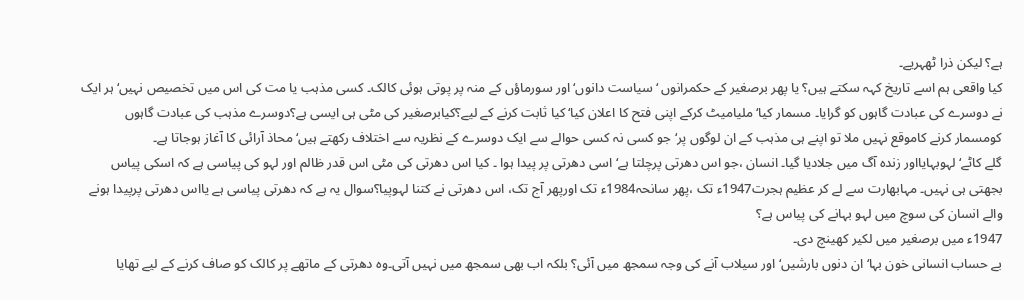ہے؟ لیکن ذرا ٹھہریے۔
کیا واقعی ہم اسے تاریخ کہہ سکتے ہیں؟ یا پھر برصغیر کے حکمرانوں ‘ سیاست دانوں‘ اور سورماؤں کے منہ پر پوتی ہوئی کالک۔ کسی مذہب یا مت کی اس میں تخصیص نہیں‘ ہر ایک نے دوسرے کی عبادت گاہوں کو گرایا۔ مسمار کیا‘ ملیامیٹ کرکے اپنی فتح کا اعلان کیا‘ کیا ثابت کرنے کے لیے؟کیابرصغیر کی مٹی ہی ایسی ہے؟دوسرے مذہب کی عبادت گاہوں کومسمار کرنے کاموقع نہیں ملا تو اپنے ہی مذہب کے ان لوگوں پر‘ جو کسی نہ کسی حوالے سے ایک دوسرے کے نظریہ سے اختلاف رکھتے ہیں‘ محاذ آرائی کا آغاز ہوجاتا ہے۔
گلے کاٹے‘ لہوبہایااور زندہ آگ میں جلادیا گیا۔ انسان ،جو اس دھرتی پرچلتا ہے‘ اسی دھرتی پر پیدا ہوا ۔ کیا اس دھرتی کی مٹی اس قدر ظالم اور لہو کی پیاسی ہے کہ اسکی پیاس بجھتی ہی نہیں۔ مہابھارت سے لے کر عظیم ہجرت1947ء تک ،پھر سانحہ1984ء تک اورپھر آج تک، اس دھرتی نے کتنا لہوپیا؟سوال یہ ہے کہ دھرتی پیاسی ہے یااس دھرتی پرپیدا ہونے والے انسان کی سوچ میں لہو بہانے کی پیاس ہے؟
1947ء میں برصغیر میں لکیر کھینچ دی۔
بے حساب انسانی خون بہا‘ ان دنوں بارشیں‘ اور سیلاب آنے کی وجہ سمجھ میں آئی؟ بلکہ اب بھی سمجھ میں نہیں آتی۔وہ دھرتی کے ماتھے پر کالک کو صاف کرنے کے لیے تھایا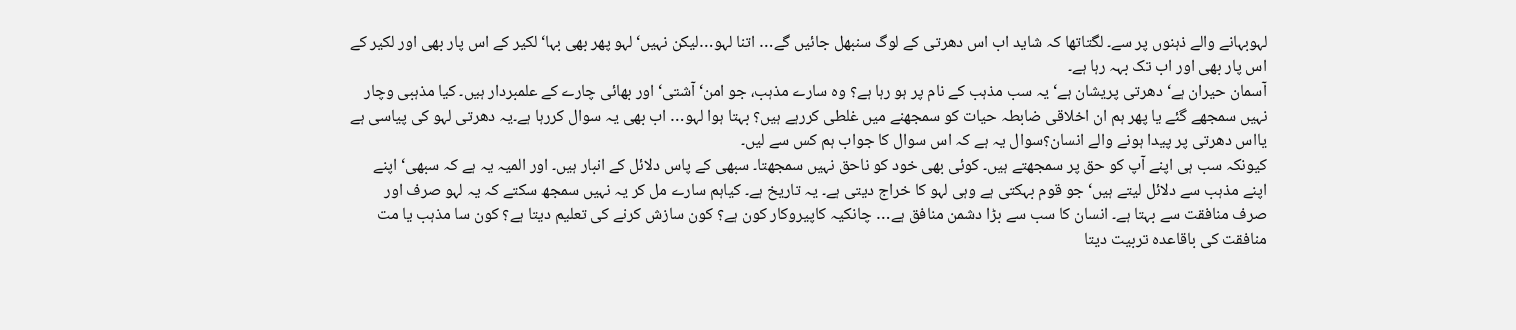لہوبہانے والے ذہنوں پر سے۔ لگتاتھا کہ شاید اب اس دھرتی کے لوگ سنبھل جائیں گے… اتنا لہو…لیکن نہیں‘ لہو پھر بھی بہا‘ لکیر کے اس پار بھی اور لکیر کے اس پار بھی اور اب تک بہہ رہا ہے۔
آسمان حیران ہے‘ دھرتی پریشان ہے‘ یہ سب مذہب کے نام پر ہو رہا ہے؟ وہ سارے مذہب، جو امن‘ آشتی‘ اور بھائی چارے کے علمبردار ہیں۔ کیا مذہبی وچار نہیں سمجھے گئے یا پھر ہم ان اخلاقی ضابطہ حیات کو سمجھنے میں غلطی کررہے ہیں؟ بہتا ہوا لہو… اب بھی یہ سوال کررہا ہے۔یہ دھرتی لہو کی پیاسی ہے یااس دھرتی پر پیدا ہونے والے انسان؟سوال یہ ہے کہ اس سوال کا جواب ہم کس سے لیں۔
کیونکہ سب ہی اپنے آپ کو حق پر سمجھتے ہیں۔ کوئی بھی خود کو ناحق نہیں سمجھتا۔ سبھی کے پاس دلائل کے انبار ہیں۔ اور المیہ یہ ہے کہ سبھی‘ اپنے اپنے مذہب سے دلائل لیتے ہیں‘ جو قوم بہکتی ہے وہی لہو کا خراج دیتی ہے۔ یہ تاریخ ہے۔ کیاہم سارے مل کر یہ نہیں سمجھ سکتے کہ یہ لہو صرف اور صرف منافقت سے بہتا ہے۔ انسان کا سب سے بڑا دشمن منافق ہے… چانکیہ کاپیروکار کون ہے؟ کون سازش کرنے کی تعلیم دیتا ہے؟ کون سا مذہب یا مت منافقت کی باقاعدہ تربیت دیتا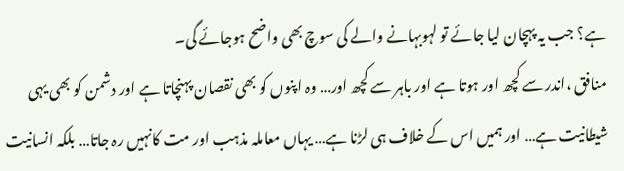ہے؟ جب یہ پہچان لیا جائے تو لہوبہانے والے کی سوچ بھی واضح ہوجائے گی۔
منافق ،اندر سے کچھ اور ہوتا ہے اور باہر سے کچھ اور… وہ اپنوں کو بھی نقصان پہنچاتا ہے اور دشمن کو بھی یہی شیطانیت ہے… اور ہمیں اس کے خلاف ہی لڑنا ہے… یہاں معاملہ مذہب اور مت کانہیں رہ جاتا… بلکہ انسانیت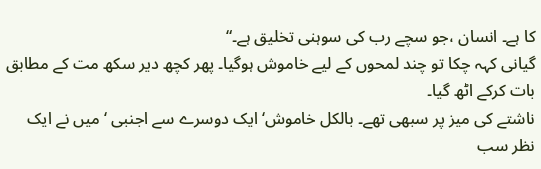کا ہے۔ انسان ،جو سچے رب کی سوہنی تخلیق ہے۔“
گیانی کہہ چکا تو چند لمحوں کے لیے خاموش ہوگیا۔ پھر کچھ دیر سکھ مت کے مطابق بات کرکے اٹھ گیا۔
ناشتے کی میز پر سبھی تھے۔ بالکل خاموش‘ ایک دوسرے سے اجنبی ‘میں نے ایک نظر سب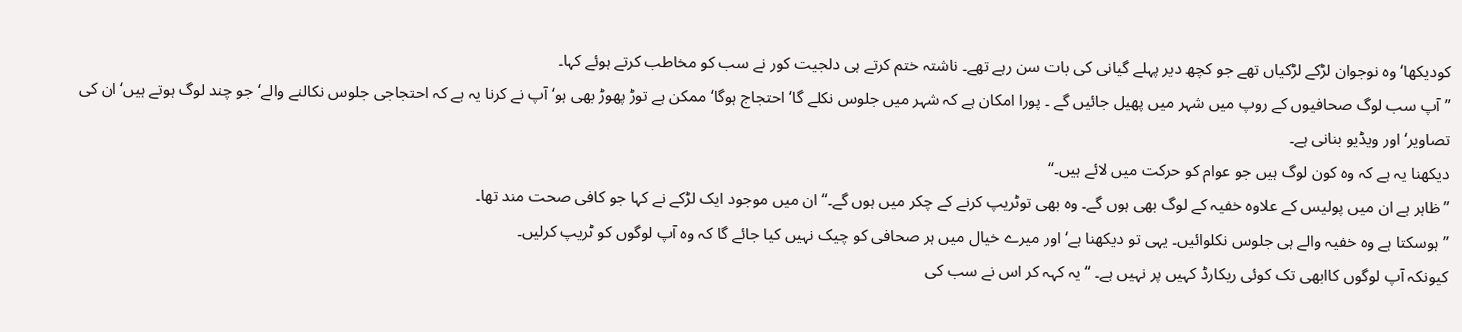کودیکھا‘ وہ نوجوان لڑکے لڑکیاں تھے جو کچھ دیر پہلے گیانی کی بات سن رہے تھے۔ ناشتہ ختم کرتے ہی دلجیت کور نے سب کو مخاطب کرتے ہوئے کہا۔
”آپ سب لوگ صحافیوں کے روپ میں شہر میں پھیل جائیں گے ۔ پورا امکان ہے کہ شہر میں جلوس نکلے گا‘ احتجاج ہوگا‘ممکن ہے توڑ پھوڑ بھی ہو‘ آپ نے کرنا یہ ہے کہ احتجاجی جلوس نکالنے والے‘ جو چند لوگ ہوتے ہیں‘ان کی تصاویر‘ اور ویڈیو بنانی ہے۔
دیکھنا یہ ہے کہ وہ کون لوگ ہیں جو عوام کو حرکت میں لائے ہیں۔“
”ظاہر ہے ان میں پولیس کے علاوہ خفیہ کے لوگ بھی ہوں گے۔ وہ بھی توٹریپ کرنے کے چکر میں ہوں گے۔“ ان میں موجود ایک لڑکے نے کہا جو کافی صحت مند تھا۔
”ہوسکتا ہے وہ خفیہ والے ہی جلوس نکلوائیں۔ یہی تو دیکھنا ہے‘ اور میرے خیال میں ہر صحافی کو چیک نہیں کیا جائے گا کہ وہ آپ لوگوں کو ٹریپ کرلیں۔
کیونکہ آپ لوگوں کاابھی تک کوئی ریکارڈ کہیں پر نہیں ہے۔ “یہ کہہ کر اس نے سب کی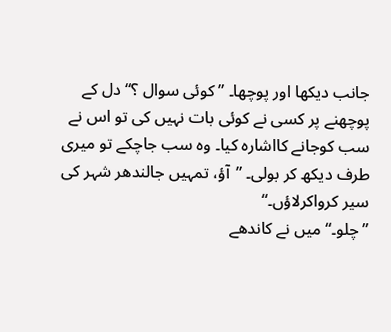جانب دیکھا اور پوچھا۔ ”کوئی سوال ؟“ دل کے پوچھنے پر کسی نے کوئی بات نہیں کی تو اس نے سب کوجانے کااشارہ کیا۔ وہ سب جاچکے تو میری طرف دیکھ کر بولی۔ ”آؤ، تمہیں جالندھر شہر کی سیر کرواکرلاؤں۔“
”چلو۔“ میں نے کاندھے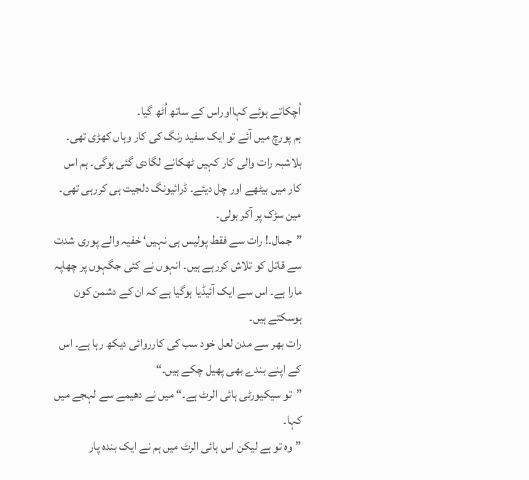اُچکاتے ہوئے کہااوراس کے ساتھ اُٹھ گیا۔
ہم پورچ میں آئے تو ایک سفید رنگ کی کار وہاں کھڑی تھی۔ بلاشبہ رات والی کار کہیں ٹھکانے لگادی گئی ہوگی۔ ہم اس کار میں بیٹھے اور چل دیئے۔ ڈرائیونگ دلجیت ہی کررہی تھی۔ مین سڑک پر آکر بولی۔
”جمال۔! رات سے فقط پولیس ہی نہیں‘ خفیہ والے پوری شدت سے قاتل کو تلاش کررہے ہیں۔ انہوں نے کئی جگہوں پر چھاپہ مارا ہے۔ اس سے ایک آئیڈیا ہوگیا ہے کہ ان کے دشمن کون ہوسکتے ہیں۔
رات بھر سے مدن لعل خود سب کی کارروائی دیکھ رہا ہے۔ اس کے اپنے بندے بھی پھیل چکے ہیں۔“
”تو سیکیورٹی ہائی الرٹ ہے۔“ میں نے دھیمے سے لہجے میں کہا۔
”وہ تو ہے لیکن اس ہائی الرٹ میں ہم نے ایک بندہ پار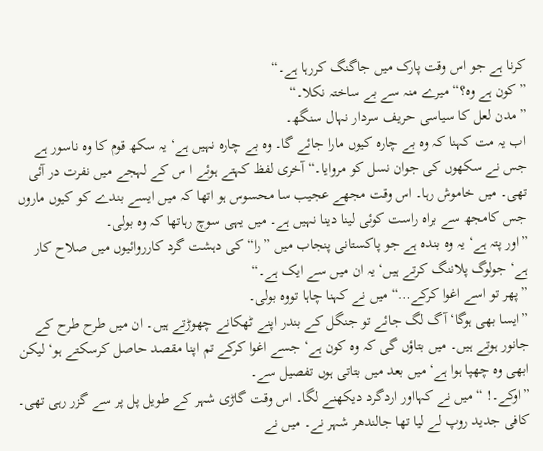کرنا ہے جو اس وقت پارک میں جاگنگ کررہا ہے۔“
”کون ہے وہ؟“ میرے منہ سے بے ساختہ نکلا۔“
”مدن لعل کا سیاسی حریف سردار نہال سنگھ۔
اب یہ مت کہنا کہ وہ بے چارہ کیوں مارا جائے گا۔ وہ بے چارہ نہیں ہے‘ یہ سکھ قوم کا وہ ناسور ہے جس نے سکھوں کی جوان نسل کو مروایا۔“ آخری لفظ کہتے ہوئے ا س کے لہجے میں نفرت در آئی تھی۔ میں خاموش رہا۔ اس وقت مجھے عجیب سا محسوس ہو اتھا کہ میں ایسے بندے کو کیوں ماروں جس کامجھ سے براہ راست کوئی لینا دینا نہیں ہے۔ میں یہی سوچ رہاتھا کہ وہ بولی۔
”اور پتہ ہے‘ یہ وہ بندہ ہے جو پاکستانی پنجاب میں ”را“کی دہشت گرد کارروائیوں میں صلاح کار ہے‘ جولوگ پلاننگ کرتے ہیں‘ یہ ان میں سے ایک ہے۔“
”پھر تو اسے اغوا کرکے…“ میں نے کہنا چاہا تووہ بولی۔
”ایسا بھی ہوگا‘ آگ لگ جائے تو جنگل کے بندر اپنے ٹھکانے چھوڑتے ہیں۔ ان میں طرح طرح کے جانور ہوتے ہیں۔ میں بتاؤں گی کہ وہ کون ہے‘ جسے اغوا کرکے تم اپنا مقصد حاصل کرسکتے ہو‘ لیکن ابھی وہ چھپا ہوا ہے‘ میں بعد میں بتاتی ہوں تفصیل سے۔
”اوکے۔! “ میں نے کہااور اردگرد دیکھنے لگا۔ اس وقت گاڑی شہر کے طویل پل پر سے گزر رہی تھی۔ کافی جدید روپ لے لیا تھا جالندھر شہر نے۔ میں نے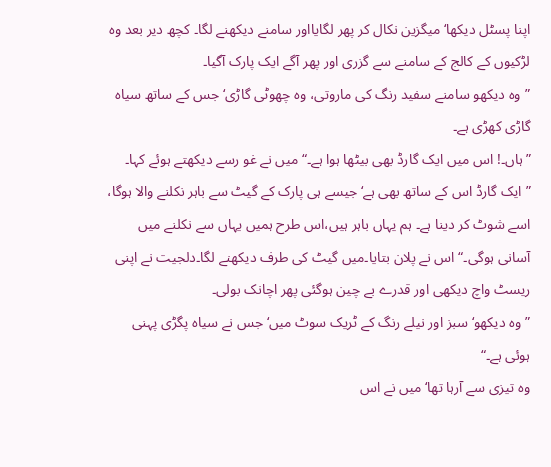اپنا پسٹل دیکھا‘ میگزین نکال کر پھر لگایااور سامنے دیکھنے لگا۔ کچھ دیر بعد وہ لڑکیوں کے کالج کے سامنے سے گزری اور پھر آگے ایک پارک آگیا۔
”وہ دیکھو سامنے سفید رنگ کی ماروتی، وہ چھوٹی گاڑی‘ جس کے ساتھ سیاہ گاڑی کھڑی ہے۔
”ہاں۔! اس میں ایک گارڈ بھی بیٹھا ہوا ہے۔“ میں نے غو رسے دیکھتے ہوئے کہا۔
”ایک گارڈ اس کے ساتھ بھی ہے‘ جیسے ہی پارک کے گیٹ سے باہر نکلنے والا ہوگا، اسے شوٹ کر دینا ہے۔ ہم یہاں باہر ہیں،اس طرح ہمیں یہاں سے نکلنے میں آسانی ہوگی۔“ اس نے پلان بتایا۔میں گیٹ کی طرف دیکھنے لگا۔دلجیت نے اپنی ریسٹ واچ دیکھی اور قدرے بے چین ہوگئی پھر اچانک بولی۔
”وہ دیکھو‘ سبز اور نیلے رنگ کے ٹریک سوٹ میں‘ جس نے سیاہ پگڑی پہنی ہوئی ہے۔“
وہ تیزی سے آرہا تھا‘ میں نے اس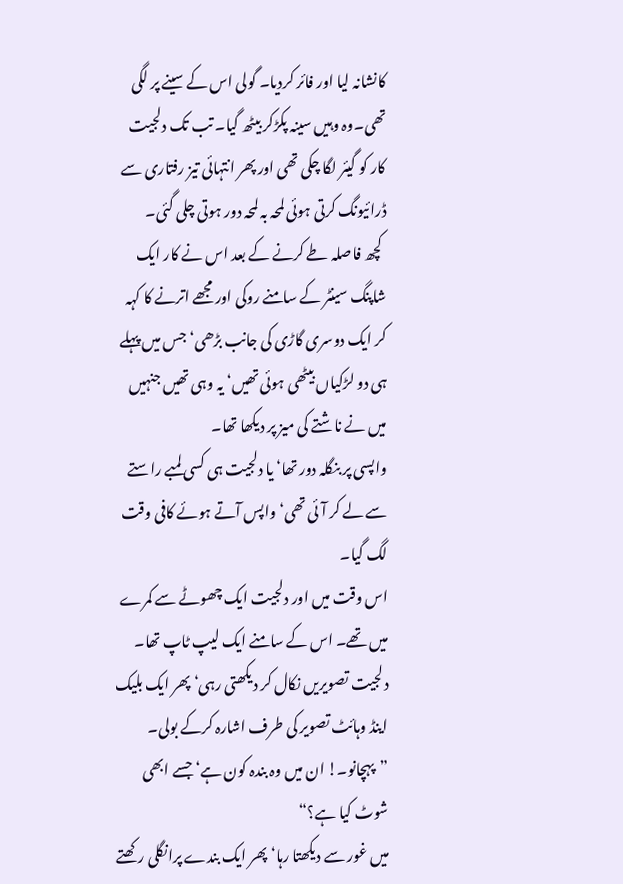کانشانہ لیا اور فائر کردیا۔ گولی اس کے سینے پر لگی تھی۔وہ وہیں سینہ پکڑکر بیٹھ گیا۔ تب تک دلجیت کار کو گیئر لگا چکی تھی اور پھر انتہائی تیز رفتاری سے ڈرائیونگ کرتی ہوئی لمحہ بہ لمحہ دور ہوتی چلی گئی۔
 کچھ فاصلہ طے کرنے کے بعد اس نے کار ایک شاپنگ سینٹر کے سامنے روکی اور مجھے اترنے کا کہہ کر ایک دوسری گاڑی کی جانب بڑھی‘ جس میں پہلے ہی دو لڑکیاں بیٹھی ہوئی تھیں‘ یہ وہی تھیں جنہیں میں نے ناشتے کی میز پر دیکھا تھا۔
واپسی پر بنگلہ دور تھا‘ یا دلجیت ہی کسی لمبے راستے سے لے کر آئی تھی‘ واپس آتے ہوئے کافی وقت لگ گیا۔
اس وقت میں اور دلجیت ایک چھوٹے سے کمرے میں تھے۔ اس کے سامنے ایک لیپ ٹاپ تھا۔ دلجیت تصویریں نکال کر دیکھتی رہی‘ پھر ایک بلیک اینڈ وہائٹ تصویر کی طرف اشارہ کرکے بولی۔
”پہچانو۔! ان میں وہ بندہ کون ہے‘ جسے ابھی شوٹ کیا ہے؟“
میں غور سے دیکھتا رہا‘ پھر ایک بندے پرانگلی رکھتے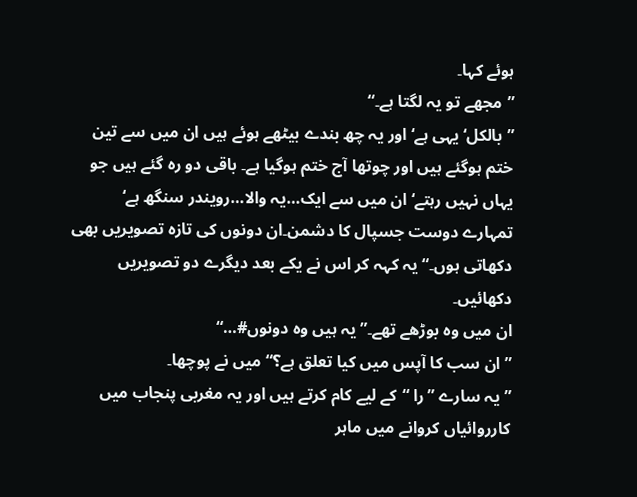ہوئے کہا۔
”مجھے تو یہ لگتا ہے۔“
”بالکل‘ یہی ہے‘ اور یہ چھ بندے بیٹھے ہوئے ہیں ان میں سے تین ختم ہوگئے ہیں اور چوتھا آج ختم ہوگیا ہے۔ باقی دو رہ گئے ہیں جو یہاں نہیں رہتے‘ ان میں سے ایک…یہ والا…رویندر سنگھ ہے‘ تمہارے دوست جسپال کا دشمن۔ان دونوں کی تازہ تصویریں بھی دکھاتی ہوں۔“ یہ کہہ کر اس نے یکے بعد دیگرے دو تصویریں دکھائیں۔
ان میں وہ بوڑھے تھے۔”یہ ہیں وہ دونوں#…“
”ان سب کا آپس میں کیا تعلق ہے؟“ میں نے پوچھا۔
”یہ سارے ”را “کے لیے کام کرتے ہیں اور یہ مغربی پنجاب میں کارروائیاں کروانے میں ماہر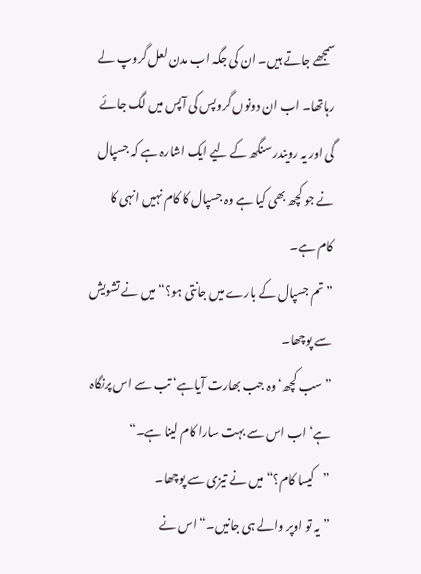سمجھے جاتے ہیں۔ ان کی جگہ اب مدن لعل گروپ لے رہاتھا۔ اب ان دونوں گروپس کی آپس میں لگ جائے گی اور یہ رویندر سنگھ کے لیے ایک اشارہ ہے کہ جسپال نے جو کچھ بھی کیا ہے وہ جسپال کا کام نہیں انہی کا کام ہے۔
”تم جسپال کے بارے میں جانتی ہو؟“ میں نے تشویش سے پوچھا۔
”سب کچھ‘ وہ جب بھارت آیاہے‘ تب سے اس پرنگاہ ہے‘ اب اس سے بہت سارا کام لینا ہے۔“
”کیسا کام؟“ میں نے تیزی سے پوچھا۔
”یہ تو اوپر والے ہی جانیں۔“ اس نے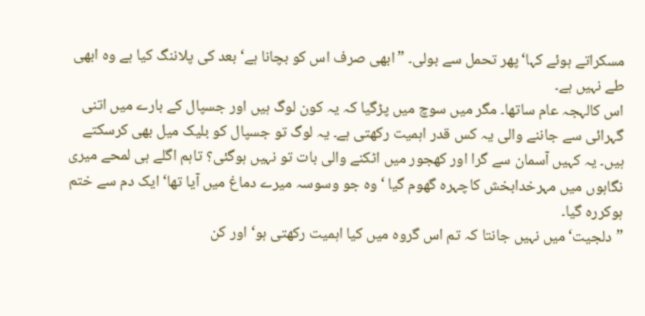مسکراتے ہوئے کہا‘پھر تحمل سے بولی۔ ”ابھی صرف اس کو بچانا ہے‘ بعد کی پلاننگ کیا ہے وہ ابھی طے نہیں ہے۔
اس کالہجہ عام ساتھا۔ مگر میں سوچ میں پڑگیا کہ یہ کون لوگ ہیں اور جسپال کے بارے میں اتنی گہرائی سے جاننے والی یہ کس قدر اہمیت رکھتی ہے۔ یہ لوگ تو جسپال کو بلیک میل بھی کرسکتے ہیں۔ یہ کہیں آسمان سے گرا اور کھجور میں اٹکنے والی بات تو نہیں ہوگئی؟ تاہم اگلے ہی لمحے میری نگاہوں میں مہرخدابخش کاچہرہ گھوم گیا ‘وہ جو وسوسہ میرے دماغ میں آیا تھا‘ ایک دم سے ختم ہوکررہ گیا۔
”دلجیت‘میں نہیں جانتا کہ تم اس گروہ میں کیا اہمیت رکھتی ہو‘ اور کن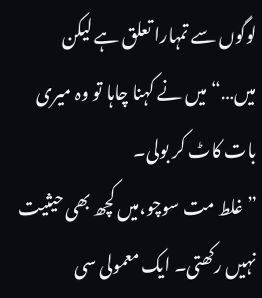لوگوں سے تمہارا تعلق ہے لیکن میں…“ میں نے کہنا چاہا تو وہ میری بات کاٹ کر بولی۔
”غلط مت سوچو،میں کچھ بھی حیثیت نہیں رکھتی۔ ایک معمولی سی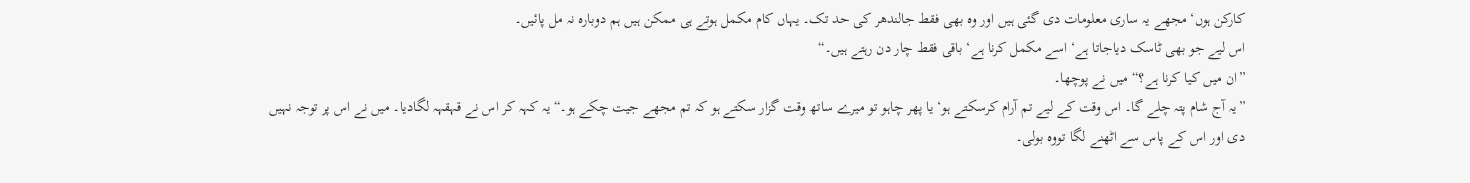کارکن ہوں‘ مجھے یہ ساری معلومات دی گئی ہیں اور وہ بھی فقط جالندھر کی حد تک۔ یہاں کام مکمل ہوتے ہی ممکن ہیں ہم دوبارہ نہ مل پائیں۔
اس لیے جو بھی ٹاسک دیاجاتا ہے‘ اسے مکمل کرنا ہے‘ باقی فقط چار دن رہتے ہیں۔“
”ان میں کیا کرنا ہے؟“ میں نے پوچھا۔
”یہ آج شام پتہ چلے گا۔ اس وقت کے لیے تم آرام کرسکتے ہو‘ یا پھر چاہو تو میرے ساتھ وقت گزار سکتے ہو کہ تم مجھے جیت چکے ہو۔“ یہ کہہ کر اس نے قہقہہ لگادیا۔ میں نے اس پر توجہ نہیں دی اور اس کے پاس سے اٹھنے لگا تووہ بولی۔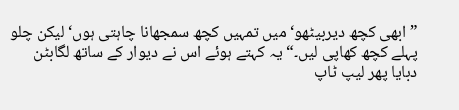”ابھی کچھ دیربیٹھو‘ میں تمہیں کچھ سمجھانا چاہتی ہوں‘ لیکن چلو پہلے کچھ کھاپی لیں۔“ یہ کہتے ہوئے اس نے دیوار کے ساتھ لگابٹن دبایا پھر لیپ ٹاپ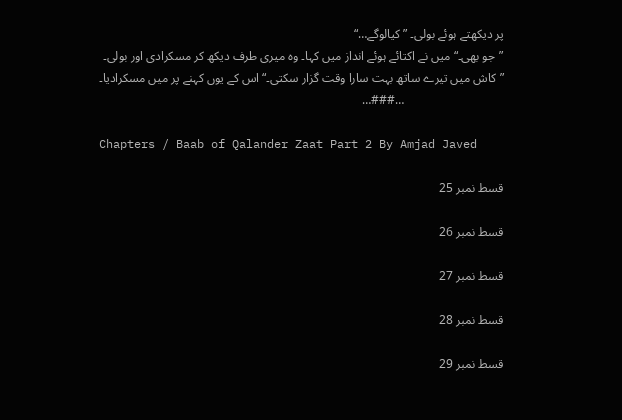پر دیکھتے ہوئے بولی۔ ”کیالوگے…“
”جو بھی۔“ میں نے اکتائے ہوئے انداز میں کہا۔ وہ میری طرف دیکھ کر مسکرادی اور بولی۔
”کاش میں تیرے ساتھ بہت سارا وقت گزار سکتی۔“ اس کے یوں کہنے پر میں مسکرادیا۔
                                …###…

Chapters / Baab of Qalander Zaat Part 2 By Amjad Javed

قسط نمبر 25

قسط نمبر 26

قسط نمبر 27

قسط نمبر 28

قسط نمبر 29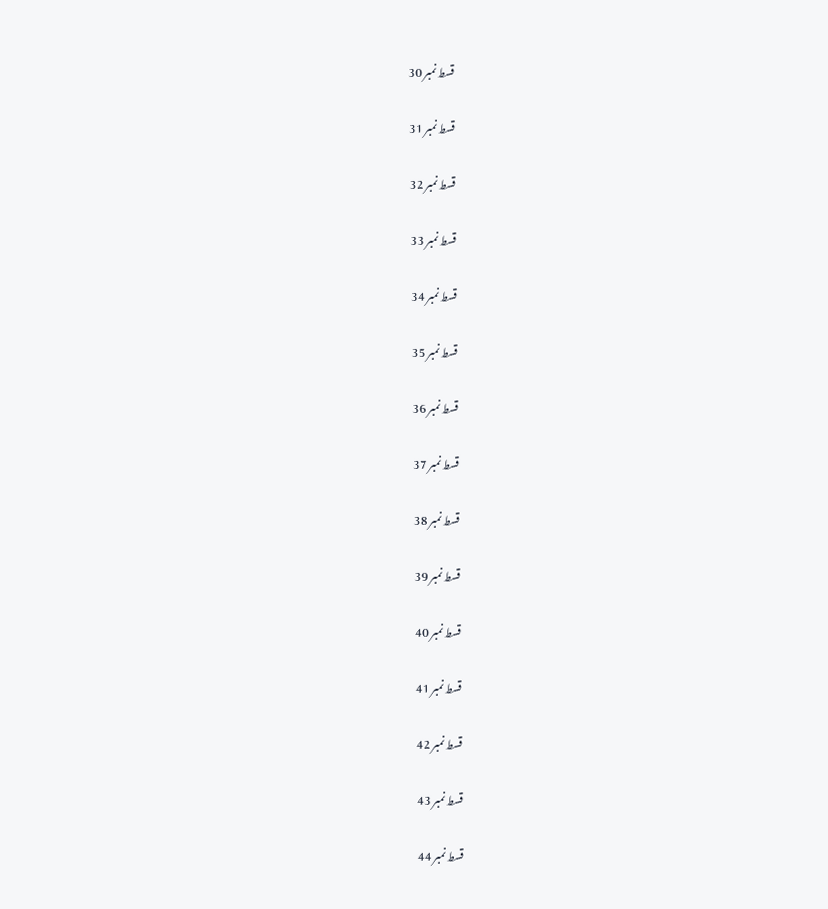قسط نمبر 30

قسط نمبر 31

قسط نمبر 32

قسط نمبر 33

قسط نمبر 34

قسط نمبر 35

قسط نمبر 36

قسط نمبر 37

قسط نمبر 38

قسط نمبر 39

قسط نمبر 40

قسط نمبر 41

قسط نمبر 42

قسط نمبر 43

قسط نمبر 44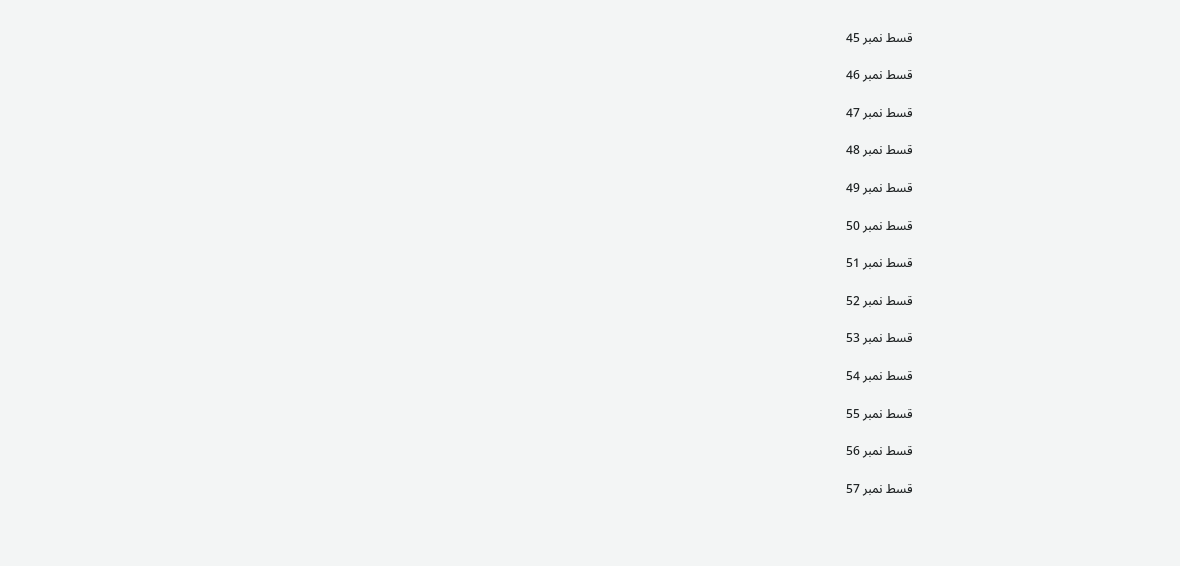قسط نمبر 45

قسط نمبر 46

قسط نمبر 47

قسط نمبر 48

قسط نمبر 49

قسط نمبر 50

قسط نمبر 51

قسط نمبر 52

قسط نمبر 53

قسط نمبر 54

قسط نمبر 55

قسط نمبر 56

قسط نمبر 57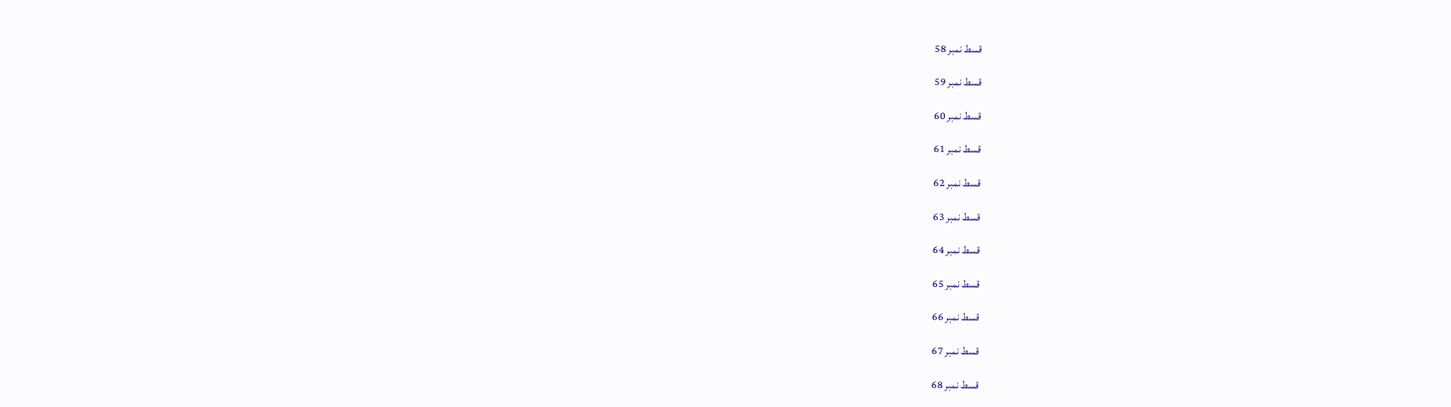قسط نمبر 58

قسط نمبر 59

قسط نمبر 60

قسط نمبر 61

قسط نمبر 62

قسط نمبر 63

قسط نمبر 64

قسط نمبر 65

قسط نمبر 66

قسط نمبر 67

قسط نمبر 68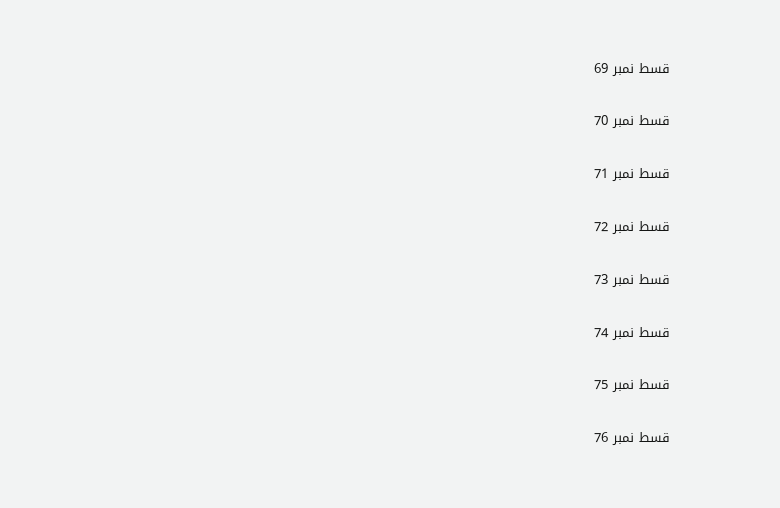قسط نمبر 69

قسط نمبر 70

قسط نمبر 71

قسط نمبر 72

قسط نمبر 73

قسط نمبر 74

قسط نمبر 75

قسط نمبر 76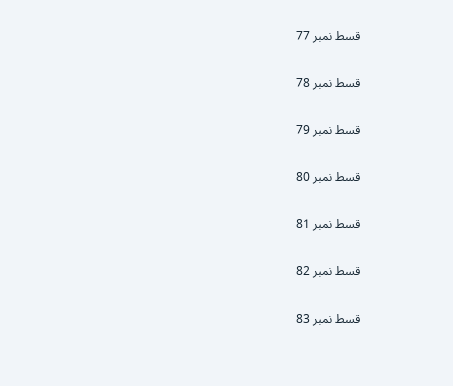قسط نمبر 77

قسط نمبر 78

قسط نمبر 79

قسط نمبر 80

قسط نمبر 81

قسط نمبر 82

قسط نمبر 83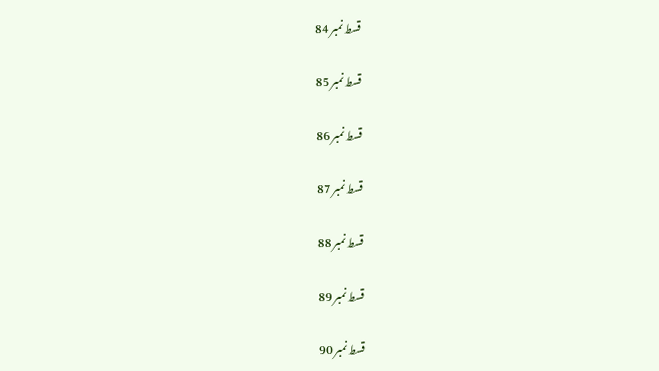قسط نمبر 84

قسط نمبر 85

قسط نمبر 86

قسط نمبر 87

قسط نمبر 88

قسط نمبر 89

قسط نمبر 90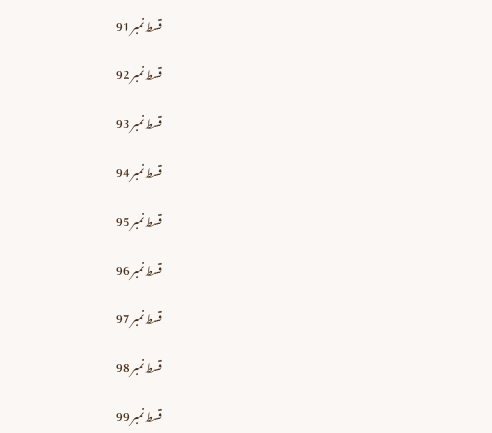قسط نمبر 91

قسط نمبر 92

قسط نمبر 93

قسط نمبر 94

قسط نمبر 95

قسط نمبر 96

قسط نمبر 97

قسط نمبر 98

قسط نمبر 99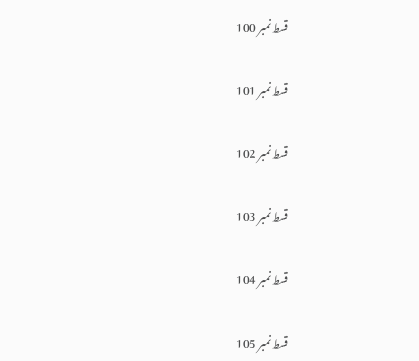قسط نمبر 100

قسط نمبر 101

قسط نمبر 102

قسط نمبر 103

قسط نمبر 104

قسط نمبر 105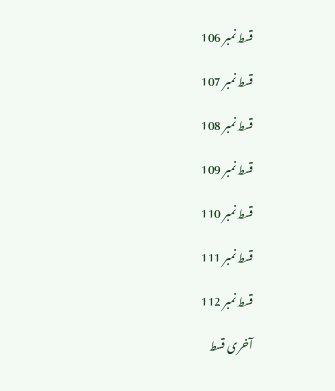قسط نمبر 106

قسط نمبر 107

قسط نمبر 108

قسط نمبر 109

قسط نمبر 110

قسط نمبر 111

قسط نمبر 112

آخری قسط